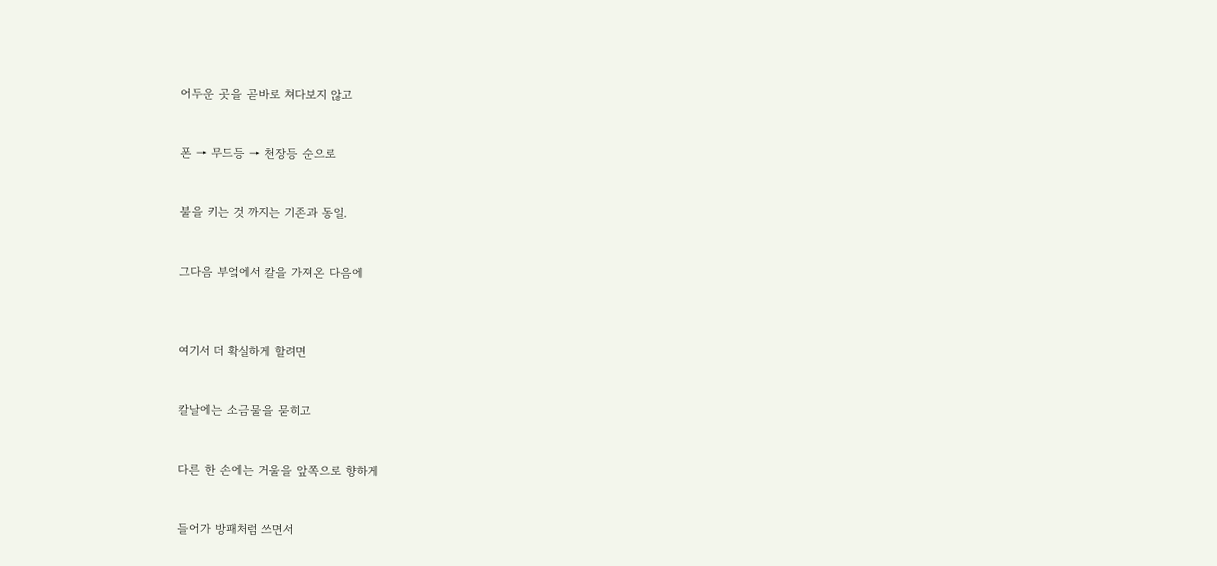어두운 곳을 곧바로 쳐다보지 않고


폰 → 무드등 → 천장등 순으로


불을 키는 것 까지는 기존과 동일.


그다음 부엌에서 칼을 가져온 다음에



여기서 더 확실하게 할려면


칼날에는 소금물을 묻히고


다른 한 손에는 거울을 앞쪽으로 향하게


들어가 방패처럼 쓰면서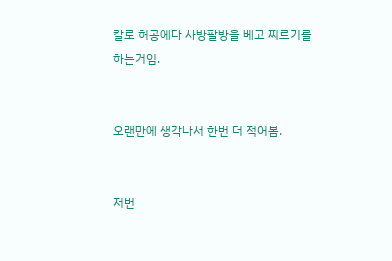칼로 허공에다 사방팔방을 베고 찌르기를 하는거임.


오랜만에 생각나서 한번 더 적어봄.


저번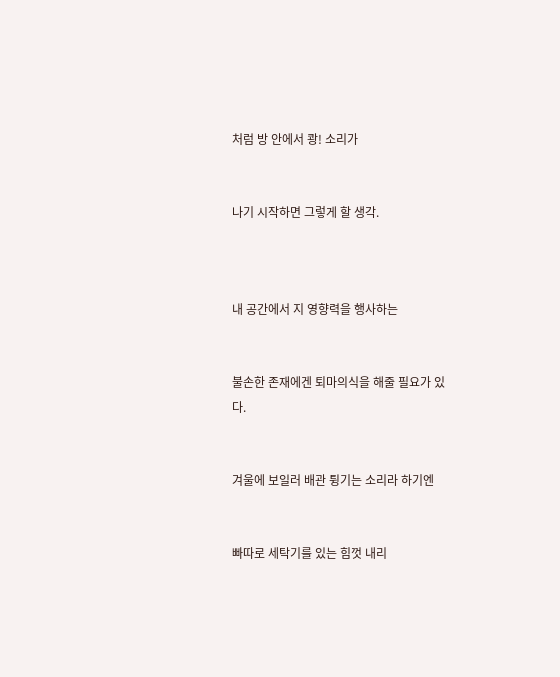처럼 방 안에서 쾅! 소리가


나기 시작하면 그렇게 할 생각.



내 공간에서 지 영향력을 행사하는


불손한 존재에겐 퇴마의식을 해줄 필요가 있다.


겨울에 보일러 배관 튕기는 소리라 하기엔


빠따로 세탁기를 있는 힘껏 내리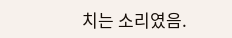치는 소리였음.